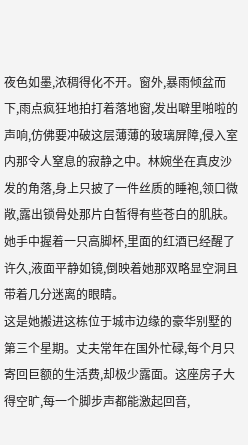夜色如墨,浓稠得化不开。窗外,暴雨倾盆而下,雨点疯狂地拍打着落地窗,发出噼里啪啦的声响,仿佛要冲破这层薄薄的玻璃屏障,侵入室内那令人窒息的寂静之中。林婉坐在真皮沙发的角落,身上只披了一件丝质的睡袍,领口微敞,露出锁骨处那片白皙得有些苍白的肌肤。她手中握着一只高脚杯,里面的红酒已经醒了许久,液面平静如镜,倒映着她那双略显空洞且带着几分迷离的眼睛。
这是她搬进这栋位于城市边缘的豪华别墅的第三个星期。丈夫常年在国外忙碌,每个月只寄回巨额的生活费,却极少露面。这座房子大得空旷,每一个脚步声都能激起回音,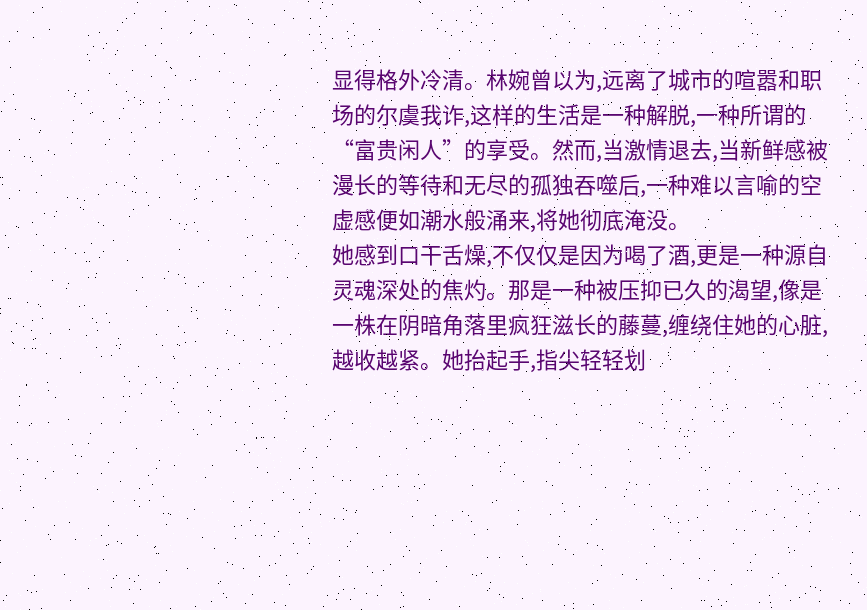显得格外冷清。林婉曾以为,远离了城市的喧嚣和职场的尔虞我诈,这样的生活是一种解脱,一种所谓的“富贵闲人”的享受。然而,当激情退去,当新鲜感被漫长的等待和无尽的孤独吞噬后,一种难以言喻的空虚感便如潮水般涌来,将她彻底淹没。
她感到口干舌燥,不仅仅是因为喝了酒,更是一种源自灵魂深处的焦灼。那是一种被压抑已久的渴望,像是一株在阴暗角落里疯狂滋长的藤蔓,缠绕住她的心脏,越收越紧。她抬起手,指尖轻轻划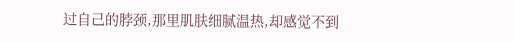过自己的脖颈,那里肌肤细腻温热,却感觉不到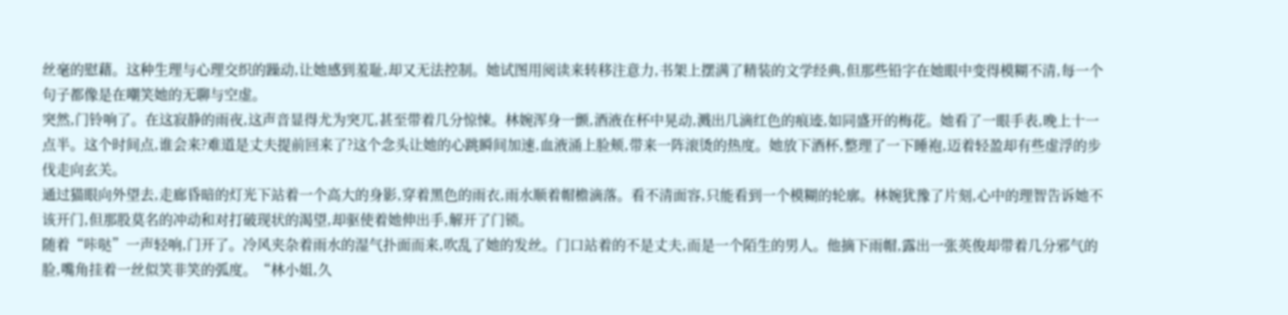丝毫的慰藉。这种生理与心理交织的躁动,让她感到羞耻,却又无法控制。她试图用阅读来转移注意力,书架上摆满了精装的文学经典,但那些铅字在她眼中变得模糊不清,每一个句子都像是在嘲笑她的无聊与空虚。
突然,门铃响了。在这寂静的雨夜,这声音显得尤为突兀,甚至带着几分惊悚。林婉浑身一颤,酒液在杯中晃动,溅出几滴红色的痕迹,如同盛开的梅花。她看了一眼手表,晚上十一点半。这个时间点,谁会来?难道是丈夫提前回来了?这个念头让她的心跳瞬间加速,血液涌上脸颊,带来一阵滚烫的热度。她放下酒杯,整理了一下睡袍,迈着轻盈却有些虚浮的步伐走向玄关。
通过猫眼向外望去,走廊昏暗的灯光下站着一个高大的身影,穿着黑色的雨衣,雨水顺着帽檐滴落。看不清面容,只能看到一个模糊的轮廓。林婉犹豫了片刻,心中的理智告诉她不该开门,但那股莫名的冲动和对打破现状的渴望,却驱使着她伸出手,解开了门锁。
随着“咔哒”一声轻响,门开了。冷风夹杂着雨水的湿气扑面而来,吹乱了她的发丝。门口站着的不是丈夫,而是一个陌生的男人。他摘下雨帽,露出一张英俊却带着几分邪气的脸,嘴角挂着一丝似笑非笑的弧度。“林小姐,久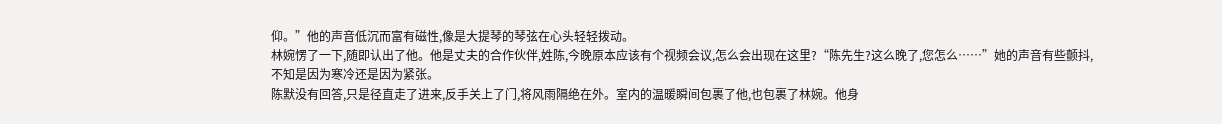仰。”他的声音低沉而富有磁性,像是大提琴的琴弦在心头轻轻拨动。
林婉愣了一下,随即认出了他。他是丈夫的合作伙伴,姓陈,今晚原本应该有个视频会议,怎么会出现在这里?“陈先生?这么晚了,您怎么……”她的声音有些颤抖,不知是因为寒冷还是因为紧张。
陈默没有回答,只是径直走了进来,反手关上了门,将风雨隔绝在外。室内的温暖瞬间包裹了他,也包裹了林婉。他身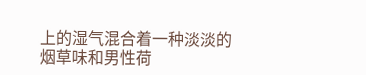上的湿气混合着一种淡淡的烟草味和男性荷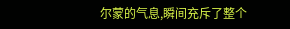尔蒙的气息,瞬间充斥了整个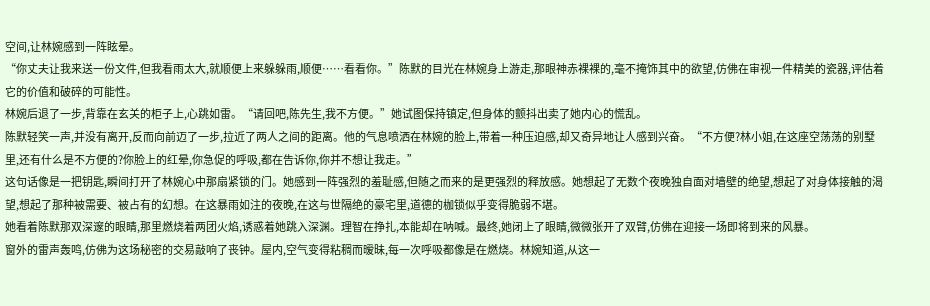空间,让林婉感到一阵眩晕。
“你丈夫让我来送一份文件,但我看雨太大,就顺便上来躲躲雨,顺便……看看你。”陈默的目光在林婉身上游走,那眼神赤裸裸的,毫不掩饰其中的欲望,仿佛在审视一件精美的瓷器,评估着它的价值和破碎的可能性。
林婉后退了一步,背靠在玄关的柜子上,心跳如雷。“请回吧,陈先生,我不方便。”她试图保持镇定,但身体的颤抖出卖了她内心的慌乱。
陈默轻笑一声,并没有离开,反而向前迈了一步,拉近了两人之间的距离。他的气息喷洒在林婉的脸上,带着一种压迫感,却又奇异地让人感到兴奋。“不方便?林小姐,在这座空荡荡的别墅里,还有什么是不方便的?你脸上的红晕,你急促的呼吸,都在告诉你,你并不想让我走。”
这句话像是一把钥匙,瞬间打开了林婉心中那扇紧锁的门。她感到一阵强烈的羞耻感,但随之而来的是更强烈的释放感。她想起了无数个夜晚独自面对墙壁的绝望,想起了对身体接触的渴望,想起了那种被需要、被占有的幻想。在这暴雨如注的夜晚,在这与世隔绝的豪宅里,道德的枷锁似乎变得脆弱不堪。
她看着陈默那双深邃的眼睛,那里燃烧着两团火焰,诱惑着她跳入深渊。理智在挣扎,本能却在呐喊。最终,她闭上了眼睛,微微张开了双臂,仿佛在迎接一场即将到来的风暴。
窗外的雷声轰鸣,仿佛为这场秘密的交易敲响了丧钟。屋内,空气变得粘稠而暧昧,每一次呼吸都像是在燃烧。林婉知道,从这一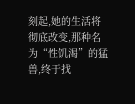刻起,她的生活将彻底改变,那种名为“性饥渴”的猛兽,终于找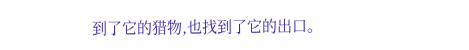到了它的猎物,也找到了它的出口。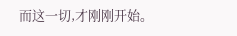而这一切,才刚刚开始。